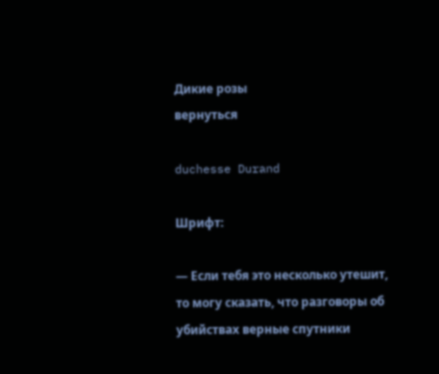Дикие розы
вернуться

duchesse Durand

Шрифт:

— Если тебя это несколько утешит, то могу сказать, что разговоры об убийствах верные спутники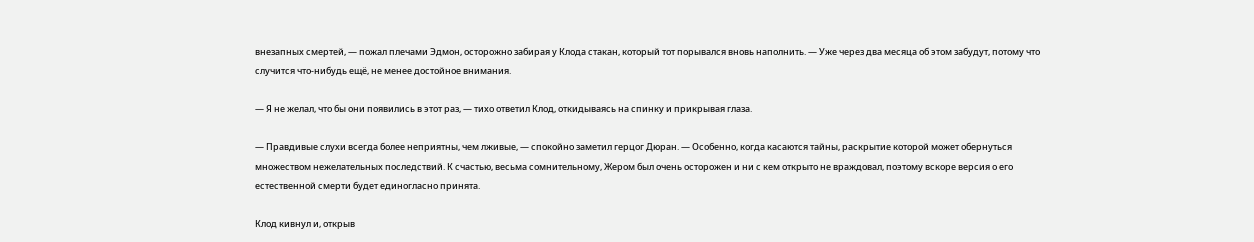внезапных смертей, — пожал плечами Эдмон, осторожно забирая у Клода стакан, который тот порывался вновь наполнить. — Уже через два месяца об этом забудут, потому что случится что-нибудь ещё, не менее достойное внимания.

— Я не желал, что бы они появились в этот раз, — тихо ответил Клод, откидываясь на спинку и прикрывая глаза.

— Правдивые слухи всегда более неприятны, чем лживые, — спокойно заметил герцог Дюран. — Особенно, когда касаются тайны, раскрытие которой может обернуться множеством нежелательных последствий. К счастью, весьма сомнительному, Жером был очень осторожен и ни с кем открыто не враждовал, поэтому вскоре версия о его естественной смерти будет единогласно принята.

Клод кивнул и, открыв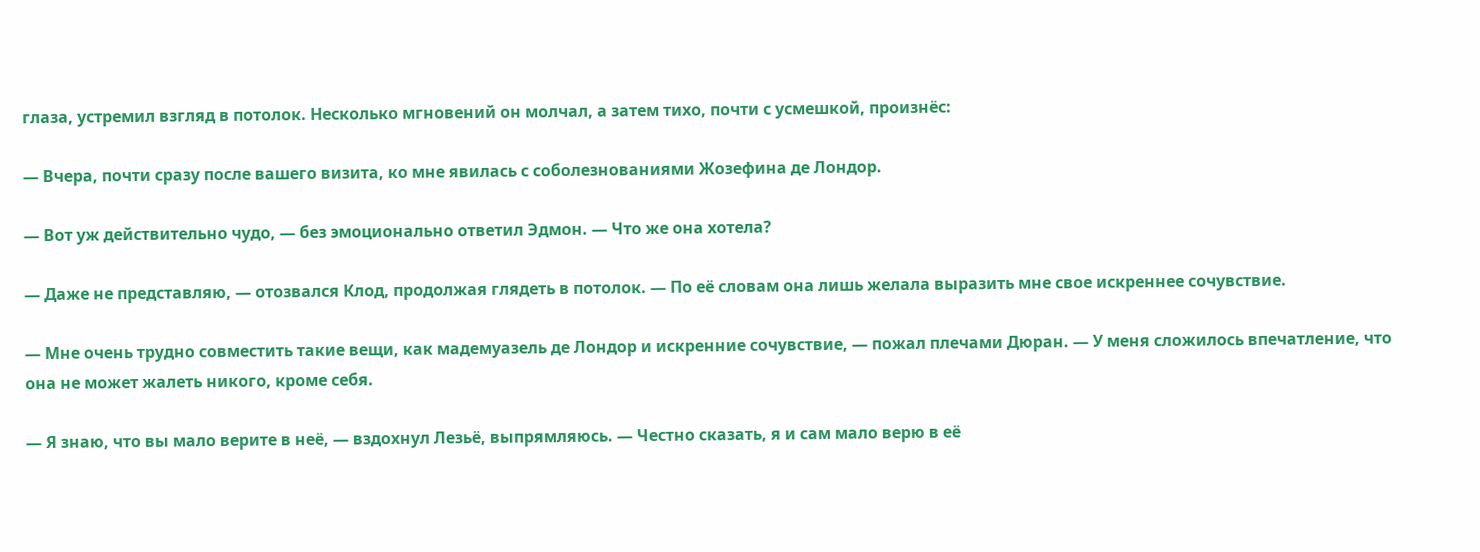глаза, устремил взгляд в потолок. Несколько мгновений он молчал, а затем тихо, почти с усмешкой, произнёс:

— Вчера, почти сразу после вашего визита, ко мне явилась с соболезнованиями Жозефина де Лондор.

— Вот уж действительно чудо, — без эмоционально ответил Эдмон. — Что же она хотела?

— Даже не представляю, — отозвался Клод, продолжая глядеть в потолок. — По её словам она лишь желала выразить мне свое искреннее сочувствие.

— Мне очень трудно совместить такие вещи, как мадемуазель де Лондор и искренние сочувствие, — пожал плечами Дюран. — У меня сложилось впечатление, что она не может жалеть никого, кроме себя.

— Я знаю, что вы мало верите в неё, — вздохнул Лезьё, выпрямляюсь. — Честно сказать, я и сам мало верю в её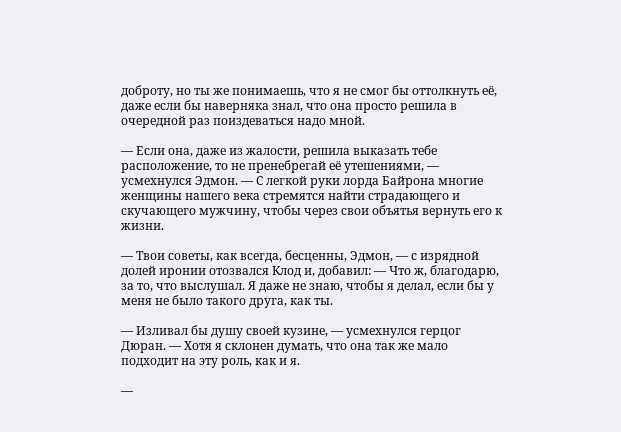доброту, но ты же понимаешь, что я не смог бы оттолкнуть её, даже если бы наверняка знал, что она просто решила в очередной раз поиздеваться надо мной.

— Если она, даже из жалости, решила выказать тебе расположение, то не пренебрегай её утешениями, — усмехнулся Эдмон. — С легкой руки лорда Байрона многие женщины нашего века стремятся найти страдающего и скучающего мужчину, чтобы через свои объятья вернуть его к жизни.

— Твои советы, как всегда, бесценны, Эдмон, — с изрядной долей иронии отозвался Клод и, добавил: — Что ж, благодарю, за то, что выслушал. Я даже не знаю, чтобы я делал, если бы у меня не было такого друга, как ты.

— Изливал бы душу своей кузине, — усмехнулся герцог Дюран. — Хотя я склонен думать, что она так же мало подходит на эту роль, как и я.

—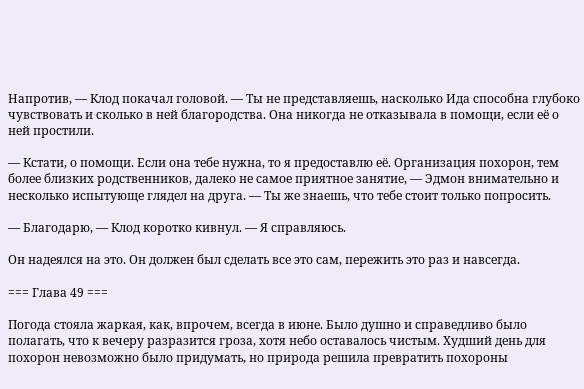Напротив, — Клод покачал головой. — Ты не представляешь, насколько Ида способна глубоко чувствовать и сколько в ней благородства. Она никогда не отказывала в помощи, если её о ней простили.

— Кстати, о помощи. Если она тебе нужна, то я предоставлю её. Организация похорон, тем более близких родственников, далеко не самое приятное занятие, — Эдмон внимательно и несколько испытующе глядел на друга. — Ты же знаешь, что тебе стоит только попросить.

— Благодарю, — Клод коротко кивнул. — Я справляюсь.

Он надеялся на это. Он должен был сделать все это сам, пережить это раз и навсегда.

=== Глава 49 ===

Погода стояла жаркая, как, впрочем, всегда в июне. Было душно и справедливо было полагать, что к вечеру разразится гроза, хотя небо оставалось чистым. Худший день для похорон невозможно было придумать, но природа решила превратить похороны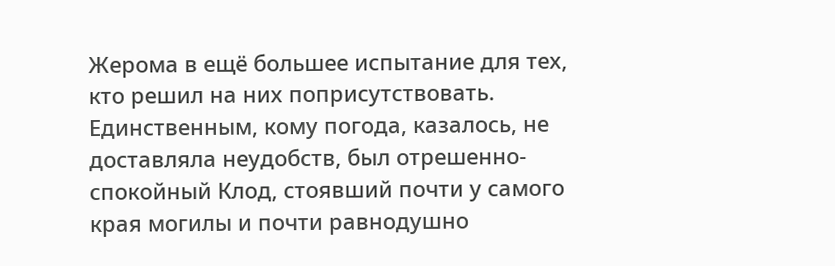Жерома в ещё большее испытание для тех, кто решил на них поприсутствовать. Единственным, кому погода, казалось, не доставляла неудобств, был отрешенно-спокойный Клод, стоявший почти у самого края могилы и почти равнодушно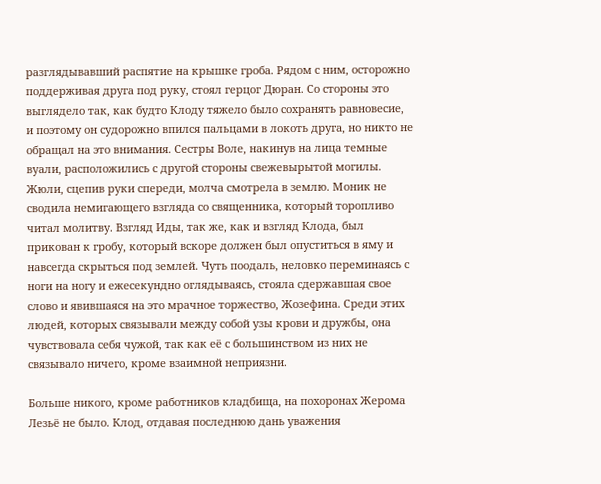разглядывавший распятие на крышке гроба. Рядом с ним, осторожно поддерживая друга под руку, стоял герцог Дюран. Со стороны это выглядело так, как будто Клоду тяжело было сохранять равновесие, и поэтому он судорожно впился пальцами в локоть друга, но никто не обращал на это внимания. Сестры Воле, накинув на лица темные вуали, расположились с другой стороны свежевырытой могилы. Жюли, сцепив руки спереди, молча смотрела в землю. Моник не сводила немигающего взгляда со священника, который торопливо читал молитву. Взгляд Иды, так же, как и взгляд Клода, был прикован к гробу, который вскоре должен был опуститься в яму и навсегда скрыться под землей. Чуть поодаль, неловко переминаясь с ноги на ногу и ежесекундно оглядываясь, стояла сдержавшая свое слово и явившаяся на это мрачное торжество, Жозефина. Среди этих людей, которых связывали между собой узы крови и дружбы, она чувствовала себя чужой, так как её с большинством из них не связывало ничего, кроме взаимной неприязни.

Больше никого, кроме работников кладбища, на похоронах Жерома Лезьё не было. Клод, отдавая последнюю дань уважения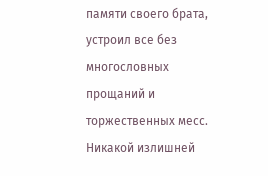памяти своего брата, устроил все без многословных прощаний и торжественных месс. Никакой излишней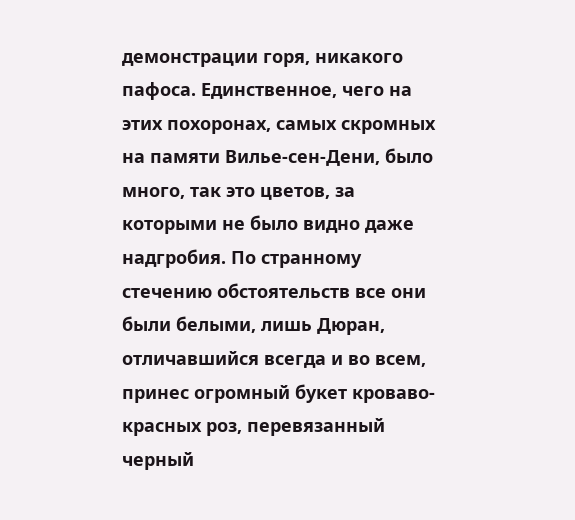демонстрации горя, никакого пафоса. Единственное, чего на этих похоронах, самых скромных на памяти Вилье-сен-Дени, было много, так это цветов, за которыми не было видно даже надгробия. По странному стечению обстоятельств все они были белыми, лишь Дюран, отличавшийся всегда и во всем, принес огромный букет кроваво-красных роз, перевязанный черный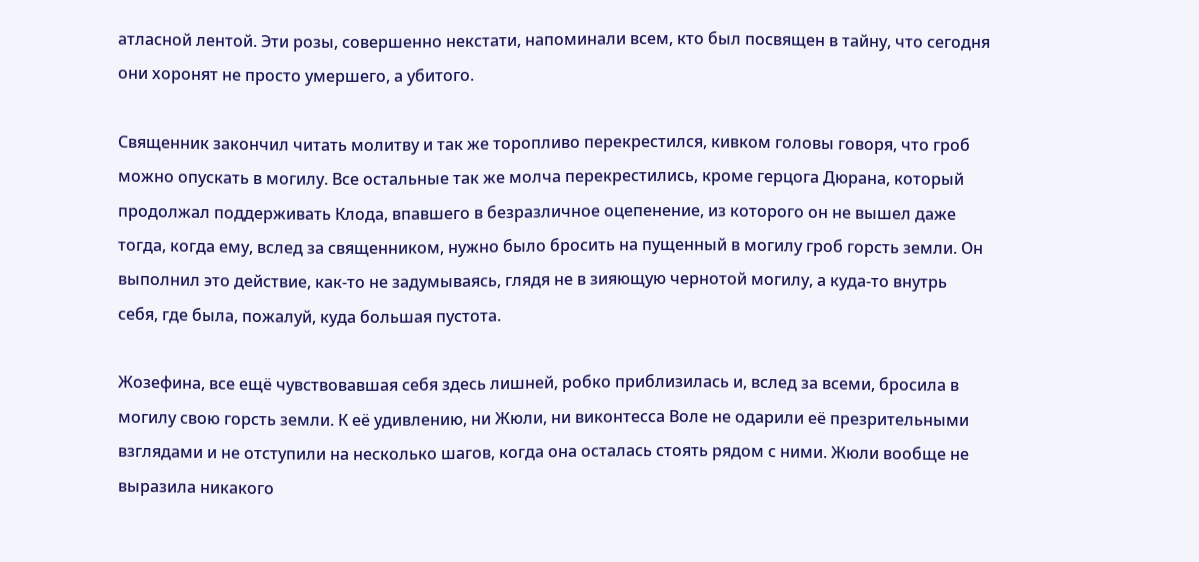атласной лентой. Эти розы, совершенно некстати, напоминали всем, кто был посвящен в тайну, что сегодня они хоронят не просто умершего, а убитого.

Священник закончил читать молитву и так же торопливо перекрестился, кивком головы говоря, что гроб можно опускать в могилу. Все остальные так же молча перекрестились, кроме герцога Дюрана, который продолжал поддерживать Клода, впавшего в безразличное оцепенение, из которого он не вышел даже тогда, когда ему, вслед за священником, нужно было бросить на пущенный в могилу гроб горсть земли. Он выполнил это действие, как-то не задумываясь, глядя не в зияющую чернотой могилу, а куда-то внутрь себя, где была, пожалуй, куда большая пустота.

Жозефина, все ещё чувствовавшая себя здесь лишней, робко приблизилась и, вслед за всеми, бросила в могилу свою горсть земли. К её удивлению, ни Жюли, ни виконтесса Воле не одарили её презрительными взглядами и не отступили на несколько шагов, когда она осталась стоять рядом с ними. Жюли вообще не выразила никакого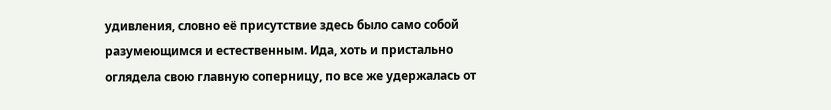удивления, словно её присутствие здесь было само собой разумеющимся и естественным. Ида, хоть и пристально оглядела свою главную соперницу, по все же удержалась от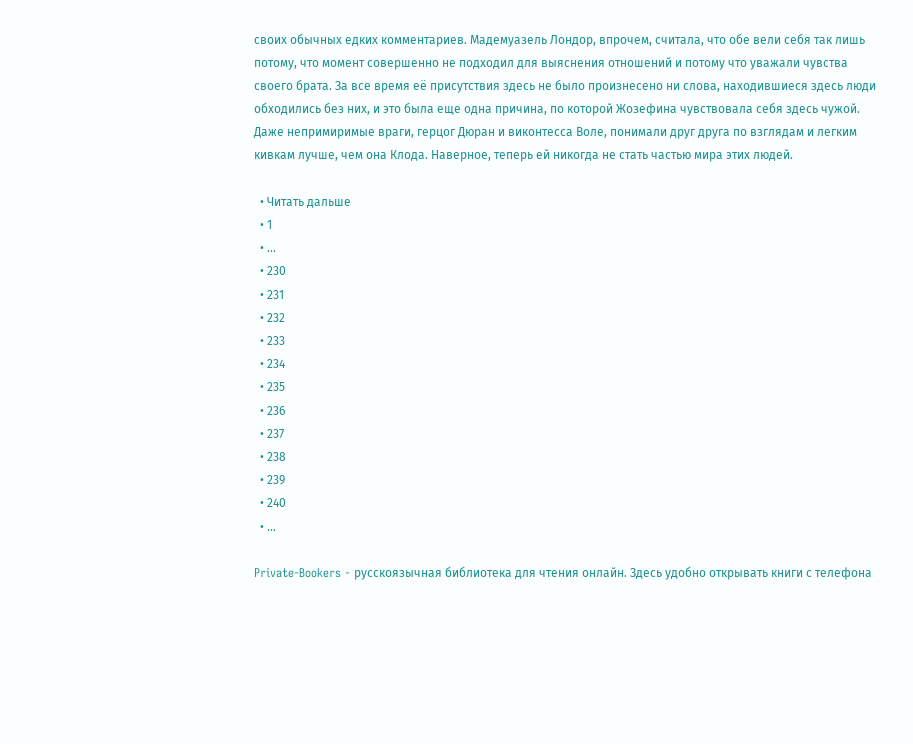своих обычных едких комментариев. Мадемуазель Лондор, впрочем, считала, что обе вели себя так лишь потому, что момент совершенно не подходил для выяснения отношений и потому что уважали чувства своего брата. За все время её присутствия здесь не было произнесено ни слова, находившиеся здесь люди обходились без них, и это была еще одна причина, по которой Жозефина чувствовала себя здесь чужой. Даже непримиримые враги, герцог Дюран и виконтесса Воле, понимали друг друга по взглядам и легким кивкам лучше, чем она Клода. Наверное, теперь ей никогда не стать частью мира этих людей.

  • Читать дальше
  • 1
  • ...
  • 230
  • 231
  • 232
  • 233
  • 234
  • 235
  • 236
  • 237
  • 238
  • 239
  • 240
  • ...

Private-Bookers - русскоязычная библиотека для чтения онлайн. Здесь удобно открывать книги с телефона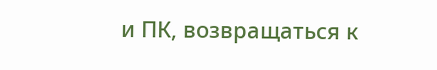и ПК, возвращаться к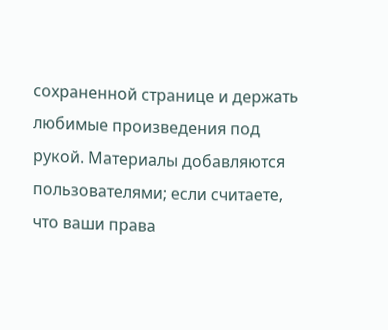сохраненной странице и держать любимые произведения под рукой. Материалы добавляются пользователями; если считаете, что ваши права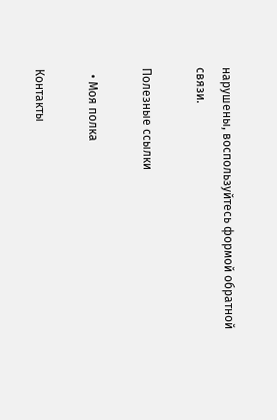нарушены, воспользуйтесь формой обратной связи.

Полезные ссылки

  • Моя полка

Контакты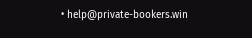• help@private-bookers.win